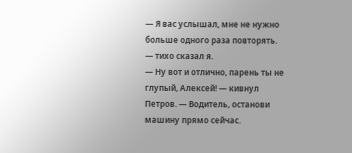— Я вас услышал, мне не нужно больше одного раза повторять. — тихо сказал я.
— Ну вот и отлично, парень ты не глупый, Алексей! — кивнул Петров. — Водитель, останови машину прямо сейчас.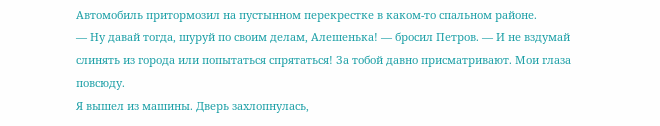Автомобиль притормозил на пустынном перекрестке в каком-то спальном районе.
— Ну давай тогда, шуруй по своим делам, Алешенька! — бросил Петров. — И не вздумай слинять из города или попытаться спрятаться! За тобой давно присматривают. Мои глаза повсюду.
Я вышел из машины. Дверь захлопнулась,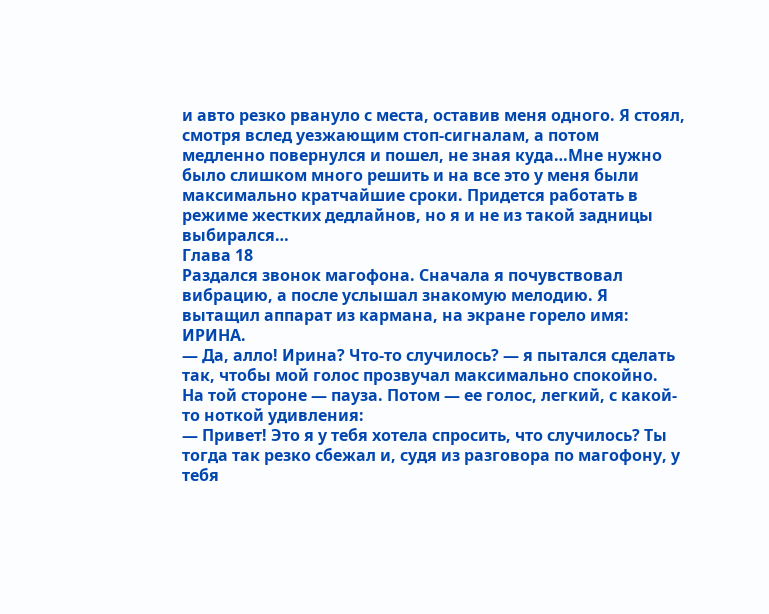и авто резко рвануло с места, оставив меня одного. Я стоял, смотря вслед уезжающим стоп-сигналам, а потом медленно повернулся и пошел, не зная куда…Мне нужно было слишком много решить и на все это у меня были максимально кратчайшие сроки. Придется работать в режиме жестких дедлайнов, но я и не из такой задницы выбирался…
Глава 18
Раздался звонок магофона. Сначала я почувствовал вибрацию, а после услышал знакомую мелодию. Я вытащил аппарат из кармана, на экране горело имя: ИРИНА.
— Да, алло! Ирина? Что-то случилось? — я пытался сделать так, чтобы мой голос прозвучал максимально спокойно.
На той стороне — пауза. Потом — ее голос, легкий, с какой-то ноткой удивления:
— Привет! Это я у тебя хотела спросить, что случилось? Ты тогда так резко сбежал и, судя из разговора по магофону, у тебя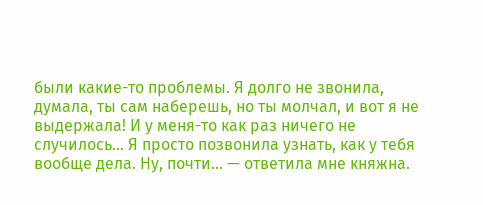были какие-то проблемы. Я долго не звонила, думала, ты сам наберешь, но ты молчал, и вот я не выдержала! И у меня-то как раз ничего не случилось… Я просто позвонила узнать, как у тебя вообще дела. Ну, почти… — ответила мне княжна.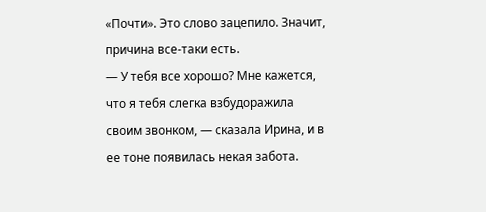«Почти». Это слово зацепило. Значит, причина все-таки есть.
— У тебя все хорошо? Мне кажется, что я тебя слегка взбудоражила своим звонком, — сказала Ирина, и в ее тоне появилась некая забота.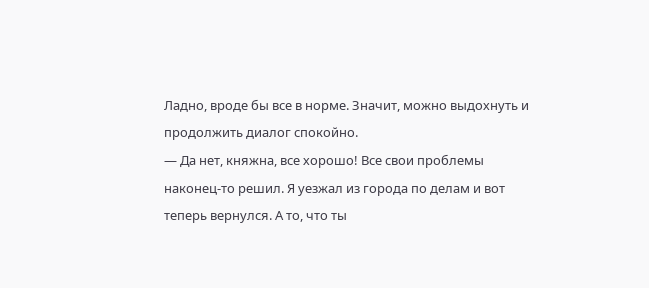Ладно, вроде бы все в норме. Значит, можно выдохнуть и продолжить диалог спокойно.
— Да нет, княжна, все хорошо! Все свои проблемы наконец-то решил. Я уезжал из города по делам и вот теперь вернулся. А то, что ты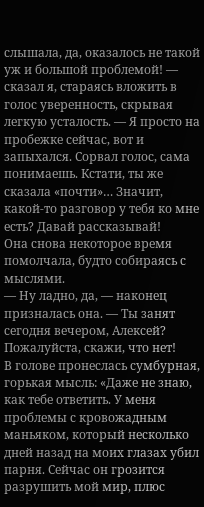слышала, да, оказалось не такой уж и большой проблемой! — сказал я, стараясь вложить в голос уверенность, скрывая легкую усталость. — Я просто на пробежке сейчас, вот и запыхался. Сорвал голос, сама понимаешь. Кстати, ты же сказала «почти»… Значит, какой-то разговор у тебя ко мне есть? Давай рассказывай!
Она снова некоторое время помолчала, будто собираясь с мыслями.
— Ну ладно, да, — наконец призналась она. — Ты занят сегодня вечером, Алексей? Пожалуйста, скажи, что нет!
В голове пронеслась сумбурная, горькая мысль: «Даже не знаю, как тебе ответить. У меня проблемы с кровожадным маньяком, который несколько дней назад на моих глазах убил парня. Сейчас он грозится разрушить мой мир, плюс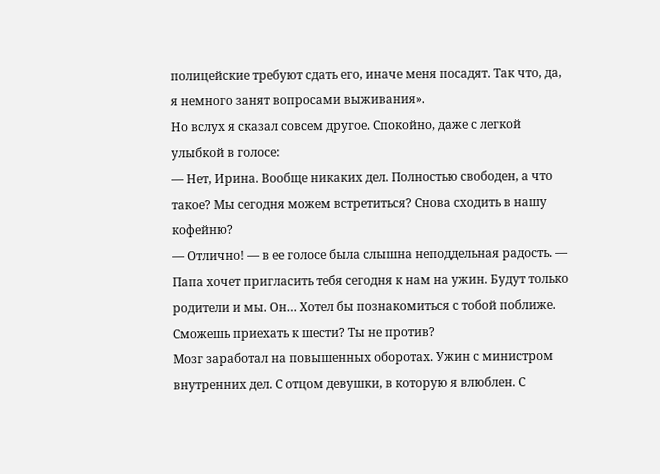полицейские требуют сдать его, иначе меня посадят. Так что, да, я немного занят вопросами выживания».
Но вслух я сказал совсем другое. Спокойно, даже с легкой улыбкой в голосе:
— Нет, Ирина. Вообще никаких дел. Полностью свободен, а что такое? Мы сегодня можем встретиться? Снова сходить в нашу кофейню?
— Отлично! — в ее голосе была слышна неподдельная радость. — Папа хочет пригласить тебя сегодня к нам на ужин. Будут только родители и мы. Он… Хотел бы познакомиться с тобой поближе. Сможешь приехать к шести? Ты не против?
Мозг заработал на повышенных оборотах. Ужин с министром внутренних дел. С отцом девушки, в которую я влюблен. С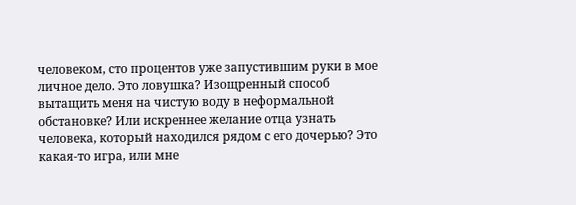человеком, сто процентов уже запустившим руки в мое личное дело. Это ловушка? Изощренный способ вытащить меня на чистую воду в неформальной обстановке? Или искреннее желание отца узнать человека, который находился рядом с его дочерью? Это какая-то игра, или мне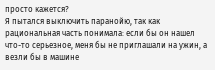просто кажется?
Я пытался выключить паранойю, так как рациональная часть понимала: если бы он нашел что-то серьезное, меня бы не приглашали на ужин, а везли бы в машине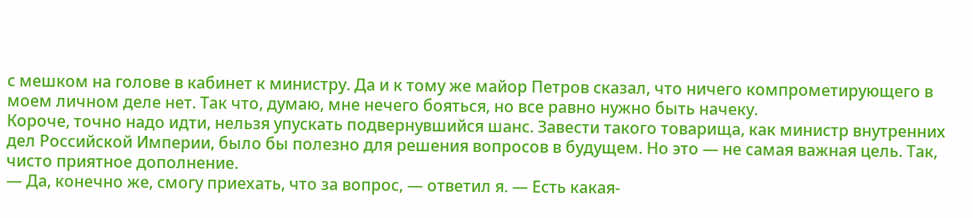с мешком на голове в кабинет к министру. Да и к тому же майор Петров сказал, что ничего компрометирующего в моем личном деле нет. Так что, думаю, мне нечего бояться, но все равно нужно быть начеку.
Короче, точно надо идти, нельзя упускать подвернувшийся шанс. Завести такого товарища, как министр внутренних дел Российской Империи, было бы полезно для решения вопросов в будущем. Но это — не самая важная цель. Так, чисто приятное дополнение.
— Да, конечно же, смогу приехать, что за вопрос, — ответил я. — Есть какая-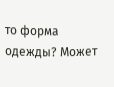то форма одежды? Может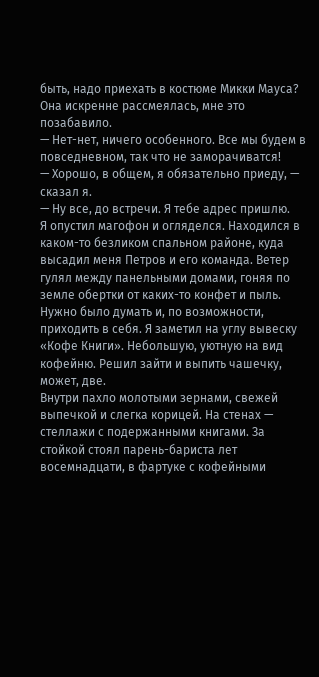быть, надо приехать в костюме Микки Мауса?
Она искренне рассмеялась, мне это позабавило.
— Нет-нет, ничего особенного. Все мы будем в повседневном, так что не заморачиватся!
— Хорошо, в общем, я обязательно приеду, — сказал я.
— Ну все, до встречи. Я тебе адрес пришлю.
Я опустил магофон и огляделся. Находился в каком-то безликом спальном районе, куда высадил меня Петров и его команда. Ветер гулял между панельными домами, гоняя по земле обертки от каких-то конфет и пыль. Нужно было думать и, по возможности, приходить в себя. Я заметил на углу вывеску «Кофе Книги». Небольшую, уютную на вид кофейню. Решил зайти и выпить чашечку, может, две.
Внутри пахло молотыми зернами, свежей выпечкой и слегка корицей. На стенах — стеллажи с подержанными книгами. За стойкой стоял парень-бариста лет восемнадцати, в фартуке с кофейными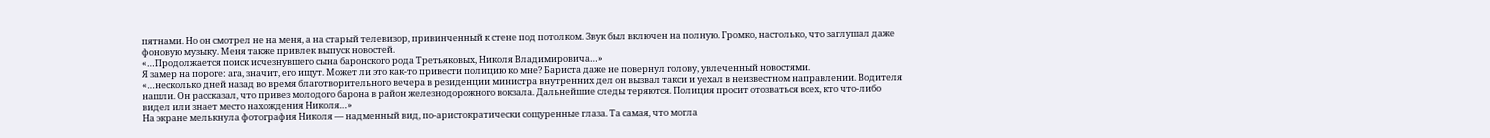пятнами. Но он смотрел не на меня, а на старый телевизор, привинченный к стене под потолком. Звук был включен на полную. Громко, настолько, что заглушал даже фоновую музыку. Меня также привлек выпуск новостей.
«…Продолжается поиск исчезнувшего сына баронского рода Третьяковых, Николя Владимировича…»
Я замер на пороге: ага, значит, его ищут. Может ли это как-то привести полицию ко мне? Бариста даже не повернул голову, увлеченный новостями.
«…несколько дней назад во время благотворительного вечера в резиденции министра внутренних дел он вызвал такси и уехал в неизвестном направлении. Водителя нашли. Он рассказал, что привез молодого барона в район железнодорожного вокзала. Дальнейшие следы теряются. Полиция просит отозваться всех, кто что-либо видел или знает место нахождения Николя…»
На экране мелькнула фотография Николя — надменный вид, по-аристократически сощуренные глаза. Та самая, что могла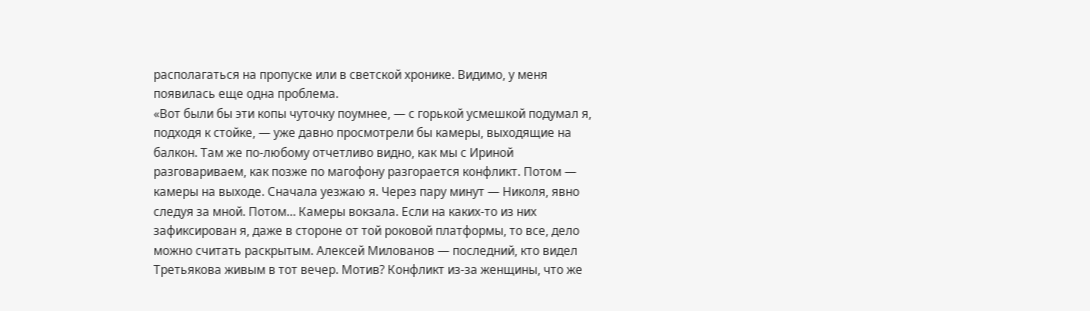располагаться на пропуске или в светской хронике. Видимо, у меня появилась еще одна проблема.
«Вот были бы эти копы чуточку поумнее, — с горькой усмешкой подумал я, подходя к стойке, — уже давно просмотрели бы камеры, выходящие на балкон. Там же по-любому отчетливо видно, как мы с Ириной разговариваем, как позже по магофону разгорается конфликт. Потом — камеры на выходе. Сначала уезжаю я. Через пару минут — Николя, явно следуя за мной. Потом… Камеры вокзала. Если на каких-то из них зафиксирован я, даже в стороне от той роковой платформы, то все, дело можно считать раскрытым. Алексей Милованов — последний, кто видел Третьякова живым в тот вечер. Мотив? Конфликт из-за женщины, что же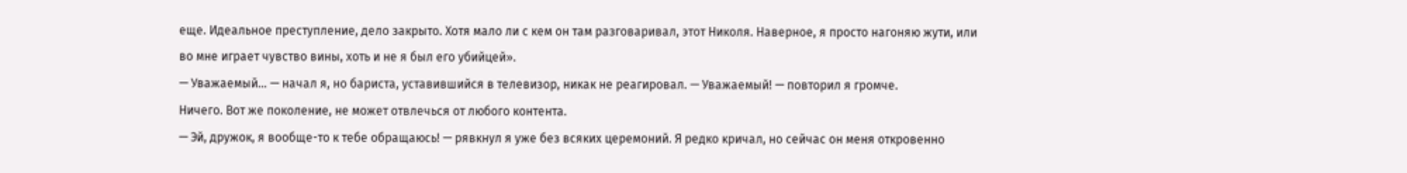еще. Идеальное преступление, дело закрыто. Хотя мало ли с кем он там разговаривал, этот Николя. Наверное, я просто нагоняю жути, или во мне играет чувство вины, хоть и не я был его убийцей».
— Уважаемый… — начал я, но бариста, уставившийся в телевизор, никак не реагировал. — Уважаемый! — повторил я громче.
Ничего. Вот же поколение, не может отвлечься от любого контента.
— Эй, дружок, я вообще-то к тебе обращаюсь! — рявкнул я уже без всяких церемоний. Я редко кричал, но сейчас он меня откровенно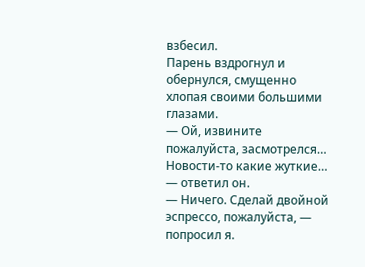взбесил.
Парень вздрогнул и обернулся, смущенно хлопая своими большими глазами.
— Ой, извините пожалуйста, засмотрелся… Новости-то какие жуткие… — ответил он.
— Ничего. Сделай двойной эспрессо, пожалуйста, — попросил я.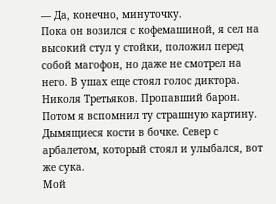— Да, конечно, минуточку.
Пока он возился с кофемашиной, я сел на высокий стул у стойки, положил перед собой магофон, но даже не смотрел на него. В ушах еще стоял голос диктора. Николя Третьяков. Пропавший барон. Потом я вспомнил ту страшную картину. Дымящиеся кости в бочке. Север с арбалетом, который стоял и улыбался, вот же сука.
Мой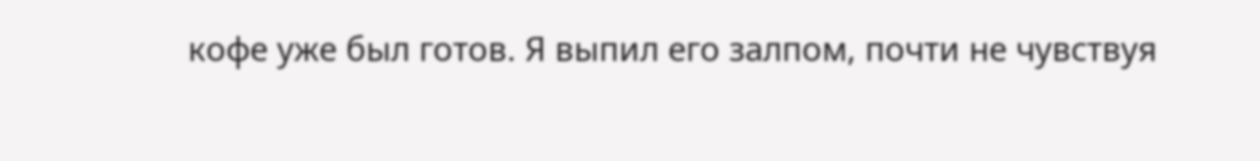кофе уже был готов. Я выпил его залпом, почти не чувствуя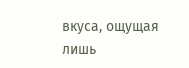вкуса, ощущая лишь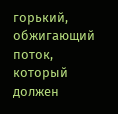горький, обжигающий поток, который должен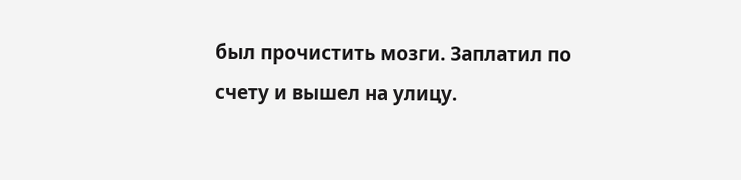был прочистить мозги. Заплатил по счету и вышел на улицу.